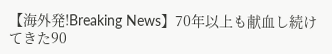【海外発!Breaking News】70年以上も献血し続けてきた90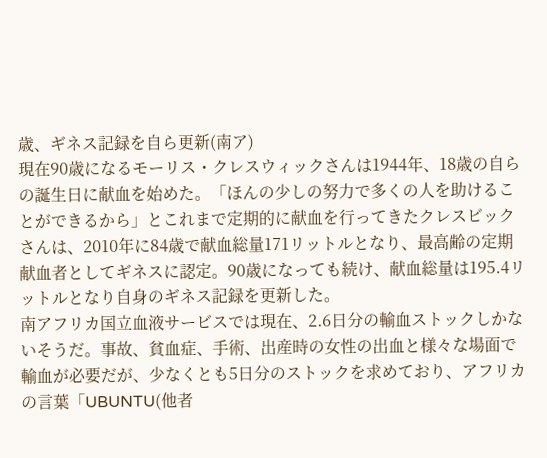歳、ギネス記録を自ら更新(南ア)
現在90歳になるモーリス・クレスウィックさんは1944年、18歳の自らの誕生日に献血を始めた。「ほんの少しの努力で多くの人を助けることができるから」とこれまで定期的に献血を行ってきたクレスビックさんは、2010年に84歳で献血総量171リットルとなり、最高齢の定期献血者としてギネスに認定。90歳になっても続け、献血総量は195.4リットルとなり自身のギネス記録を更新した。
南アフリカ国立血液サービスでは現在、2.6日分の輸血ストックしかないそうだ。事故、貧血症、手術、出産時の女性の出血と様々な場面で輸血が必要だが、少なくとも5日分のストックを求めており、アフリカの言葉「UBUNTU(他者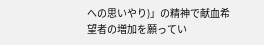への思いやり)」の精神で献血希望者の増加を願ってい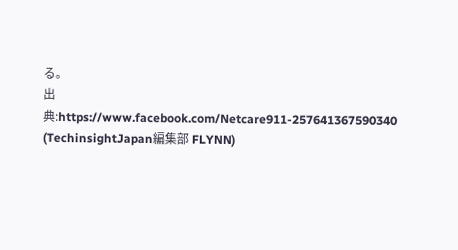る。
出典:https://www.facebook.com/Netcare911-257641367590340
(TechinsightJapan編集部 FLYNN)